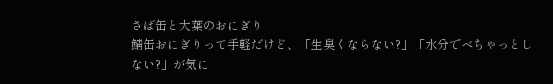さば缶と大葉のおにぎり
鯖缶おにぎりって手軽だけど、「生臭くならない?」「水分でべちゃっとしない?」が気に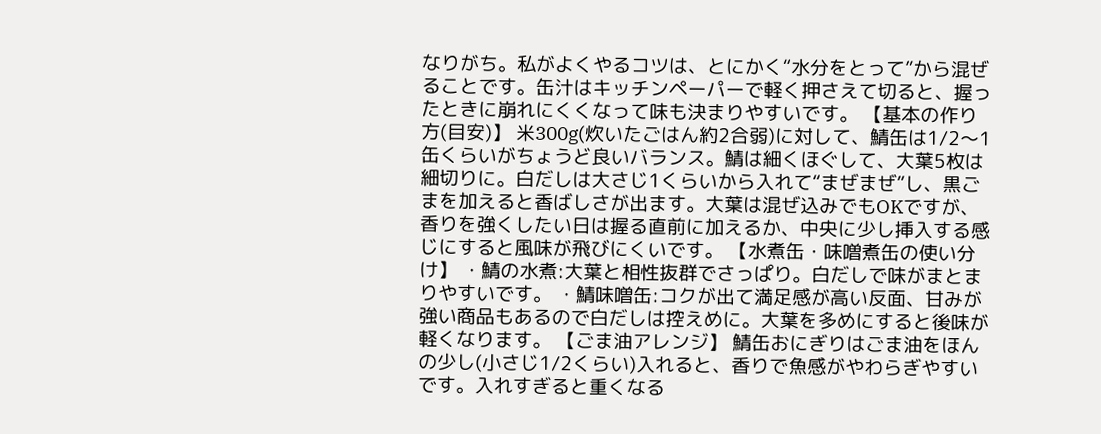なりがち。私がよくやるコツは、とにかく“水分をとって”から混ぜることです。缶汁はキッチンペーパーで軽く押さえて切ると、握ったときに崩れにくくなって味も決まりやすいです。 【基本の作り方(目安)】 米300g(炊いたごはん約2合弱)に対して、鯖缶は1/2〜1缶くらいがちょうど良いバランス。鯖は細くほぐして、大葉5枚は細切りに。白だしは大さじ1くらいから入れて“まぜまぜ”し、黒ごまを加えると香ばしさが出ます。大葉は混ぜ込みでもOKですが、香りを強くしたい日は握る直前に加えるか、中央に少し挿入する感じにすると風味が飛びにくいです。 【水煮缶・味噌煮缶の使い分け】 ・鯖の水煮:大葉と相性抜群でさっぱり。白だしで味がまとまりやすいです。 ・鯖味噌缶:コクが出て満足感が高い反面、甘みが強い商品もあるので白だしは控えめに。大葉を多めにすると後味が軽くなります。 【ごま油アレンジ】 鯖缶おにぎりはごま油をほんの少し(小さじ1/2くらい)入れると、香りで魚感がやわらぎやすいです。入れすぎると重くなる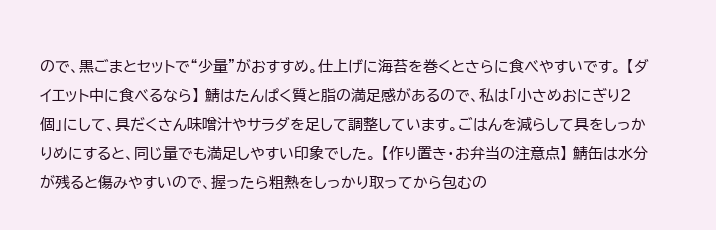ので、黒ごまとセットで“少量”がおすすめ。仕上げに海苔を巻くとさらに食べやすいです。 【ダイエット中に食べるなら】 鯖はたんぱく質と脂の満足感があるので、私は「小さめおにぎり2個」にして、具だくさん味噌汁やサラダを足して調整しています。ごはんを減らして具をしっかりめにすると、同じ量でも満足しやすい印象でした。 【作り置き・お弁当の注意点】 鯖缶は水分が残ると傷みやすいので、握ったら粗熱をしっかり取ってから包むの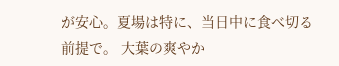が安心。夏場は特に、当日中に食べ切る前提で。 大葉の爽やか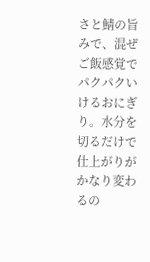さと鯖の旨みで、混ぜご飯感覚でパクパクいけるおにぎり。水分を切るだけで仕上がりがかなり変わるの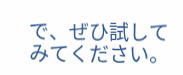で、ぜひ試してみてください。